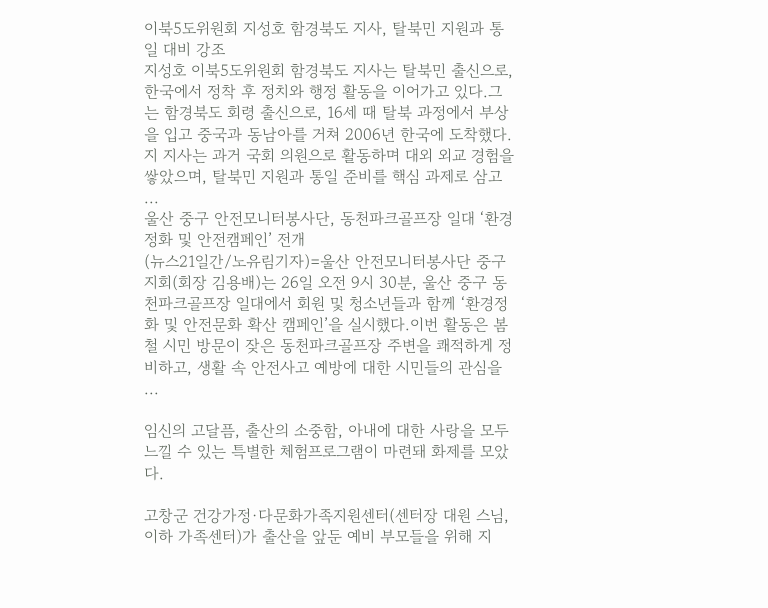이북5도위원회 지성호 함경북도 지사, 탈북민 지원과 통일 대비 강조
지성호 이북5도위원회 함경북도 지사는 탈북민 출신으로, 한국에서 정착 후 정치와 행정 활동을 이어가고 있다.그는 함경북도 회령 출신으로, 16세 때 탈북 과정에서 부상을 입고 중국과 동남아를 거쳐 2006년 한국에 도착했다.지 지사는 과거 국회 의원으로 활동하며 대외 외교 경험을 쌓았으며, 탈북민 지원과 통일 준비를 핵심 과제로 삼고 ...
울산 중구 안전모니터봉사단, 동천파크골프장 일대 ‘환경정화 및 안전캠페인’ 전개
(뉴스21일간/노유림기자)=울산 안전모니터봉사단 중구지회(회장 김용배)는 26일 오전 9시 30분, 울산 중구 동천파크골프장 일대에서 회원 및 청소년들과 함께 ‘환경정화 및 안전문화 확산 캠페인’을 실시했다.이번 활동은 봄철 시민 방문이 잦은 동천파크골프장 주변을 쾌적하게 정비하고, 생활 속 안전사고 예방에 대한 시민들의 관심을 ...

임신의 고달픔, 출산의 소중함, 아내에 대한 사랑을 모두 느낄 수 있는 특별한 체험프로그램이 마련돼 화제를 모았다.

고창군 건강가정·다문화가족지원센터(센터장 대원 스님, 이하 가족센터)가 출산을 앞둔 예비 부모들을 위해 지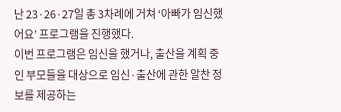난 23·26·27일 총 3차례에 거쳐 ‘아빠가 임신했어요’ 프로그램을 진행했다.
이번 프로그램은 임신을 했거나, 출산을 계획 중인 부모들을 대상으로 임신·출산에 관한 알찬 정보를 제공하는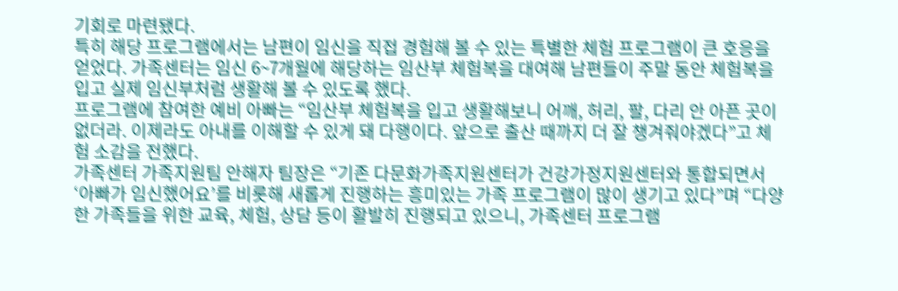기회로 마련됐다.
특히 해당 프로그램에서는 남편이 임신을 직접 경험해 볼 수 있는 특별한 체험 프로그램이 큰 호응을 얻었다. 가족센터는 임신 6~7개월에 해당하는 임산부 체험복을 대여해 남편들이 주말 동안 체험복을 입고 실제 임신부처럼 생활해 볼 수 있도록 했다.
프로그램에 참여한 예비 아빠는 “임산부 체험복을 입고 생활해보니 어깨, 허리, 팔, 다리 안 아픈 곳이 없더라. 이제라도 아내를 이해할 수 있게 돼 다행이다. 앞으로 출산 때까지 더 잘 챙겨줘야겠다”고 체험 소감을 전했다.
가족센터 가족지원팀 안해자 팀장은 “기존 다문화가족지원센터가 건강가정지원센터와 통합되면서 ‘아빠가 임신했어요’를 비롯해 새롭게 진행하는 흥미있는 가족 프로그램이 많이 생기고 있다”며 “다양한 가족들을 위한 교육, 체험, 상담 등이 활발히 진행되고 있으니, 가족센터 프로그램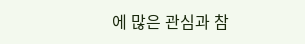에 많은 관심과 참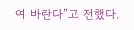여 바란다”고 전했다.